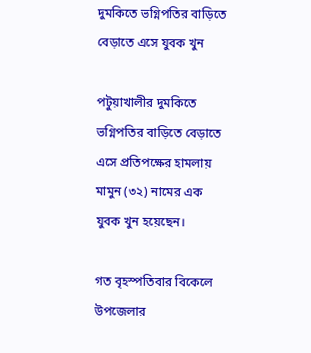দুমকিতে ভগ্নিপতির বাড়িতে বেড়াতে এসে যুবক খুন

পটুয়াখালীর দুমকিতে ভগ্নিপতির বাড়িতে বেড়াতে এসে প্রতিপক্ষের হামলায় মামুন (৩২) নামের এক যুবক খুন হয়েছেন।

গত বৃহস্পতিবার বিকেলে উপজেলার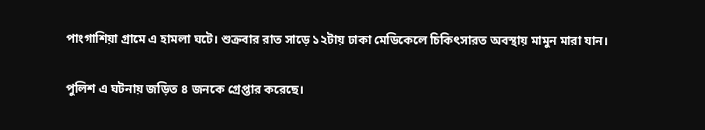পাংগাশিয়া গ্রামে এ হামলা ঘটে। শুক্রবার রাত সাড়ে ১২টায় ঢাকা মেডিকেলে চিকিৎসারত অবস্থায় মামুন মারা যান।

পুলিশ এ ঘটনায় জড়িত ৪ জনকে গ্রেপ্তার করেছে।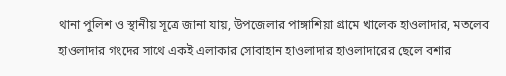থানা পুলিশ ও স্থানীয় সূত্রে জানা যায়, উপজেলার পাঙ্গাশিয়া গ্রামে খালেক হাওলাদার, মতলেব হাওলাদার গংদের সাথে একই এলাকার সোবাহান হাওলাদার হাওলাদারের ছেলে বশার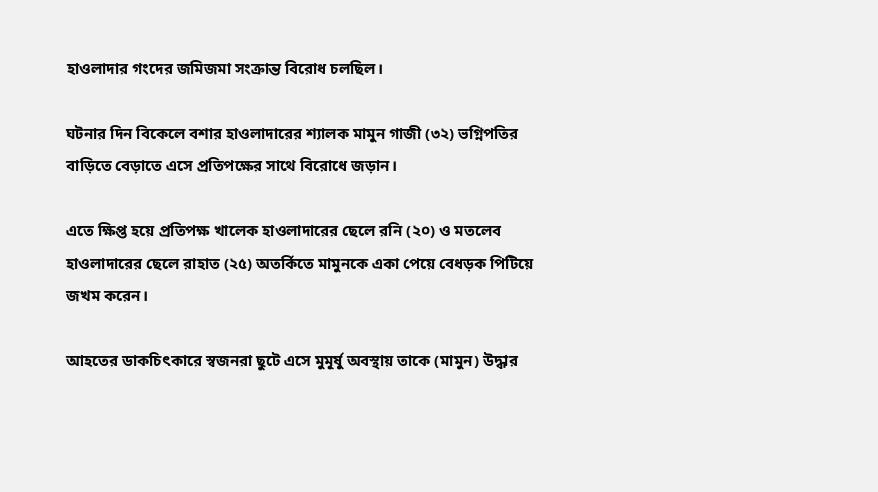হাওলাদার গংদের জমিজমা সংক্রান্ত বিরোধ চলছিল।

ঘটনার দিন বিকেলে বশার হাওলাদারের শ্যালক মামুন গাজী (৩২) ভগ্নিপতির বাড়িতে বেড়াতে এসে প্রতিপক্ষের সাথে বিরোধে জড়ান।

এতে ক্ষিপ্ত হয়ে প্রতিপক্ষ খালেক হাওলাদারের ছেলে রনি (২০) ও মতলেব হাওলাদারের ছেলে রাহাত (২৫) অতর্কিতে মামুনকে একা পেয়ে বেধড়ক পিটিয়ে জখম করেন।

আহতের ডাকচিৎকারে স্বজনরা ছুটে এসে মুমূর্ষু অবস্থায় তাকে (মামুন) উদ্ধার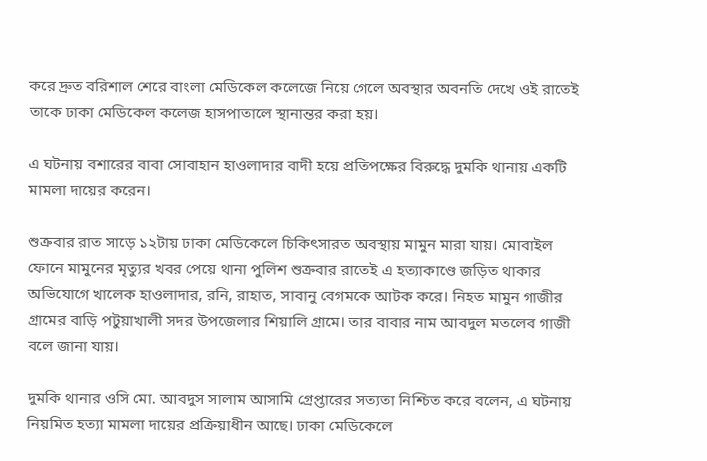করে দ্রুত বরিশাল শেরে বাংলা মেডিকেল কলেজে নিয়ে গেলে অবস্থার অবনতি দেখে ওই রাতেই তাকে ঢাকা মেডিকেল কলেজ হাসপাতালে স্থানান্তর করা হয়।

এ ঘটনায় বশারের বাবা সোবাহান হাওলাদার বাদী হয়ে প্রতিপক্ষের বিরুদ্ধে দুমকি থানায় একটি মামলা দায়ের করেন।

শুক্রবার রাত সাড়ে ১২টায় ঢাকা মেডিকেলে চিকিৎসারত অবস্থায় মামুন মারা যায়। মোবাইল ফোনে মামুনের মৃত্যুর খবর পেয়ে থানা পুলিশ শুক্রবার রাতেই এ হত্যাকাণ্ডে জড়িত থাকার অভিযোগে খালেক হাওলাদার, রনি, রাহাত, সাবানু বেগমকে আটক করে। নিহত মামুন গাজীর গ্রামের বাড়ি পটুয়াখালী সদর উপজেলার শিয়ালি গ্রামে। তার বাবার নাম আবদুল মতলেব গাজী বলে জানা যায়।

দুমকি থানার ওসি মো. আবদুস সালাম আসামি গ্রেপ্তারের সত্যতা নিশ্চিত করে বলেন, এ ঘটনায় নিয়মিত হত্যা মামলা দায়ের প্রক্রিয়াধীন আছে। ঢাকা মেডিকেলে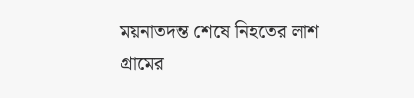ময়নাতদন্ত শেষে নিহতের লাশ গ্রামের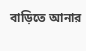বাড়িতে আনার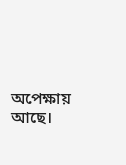অপেক্ষায় আছে।